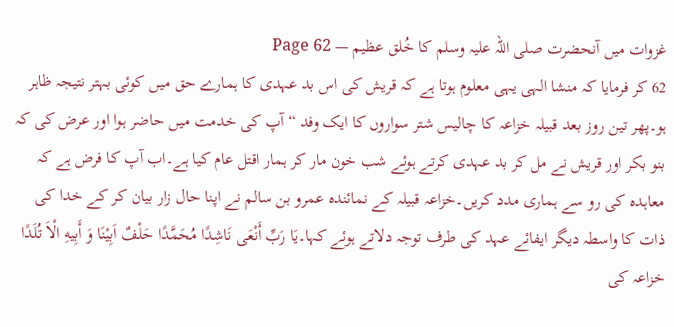غزوات میں آنحضرت صلی اللہ علیہ وسلم کا خُلق عظیم — Page 62
62 کر فرمایا کہ منشا الہی یہی معلوم ہوتا ہے کہ قریش کی اس بد عہدی کا ہمارے حق میں کوئی بہتر نتیجہ ظاہر ہو۔پھر تین روز بعد قبیلہ خزاعہ کا چالیس شتر سواروں کا ایک وفد “ آپ کی خدمت میں حاضر ہوا اور عرض کی کہ بنو بکر اور قریش نے مل کر بد عہدی کرتے ہوئے شب خون مار کر ہمار اقتل عام کیا ہے۔اب آپ کا فرض ہے کہ معاہدہ کی رو سے ہماری مدد کریں۔خزاعہ قبیلہ کے نمائندہ عمرو بن سالم نے اپنا حال زار بیان کر کے خدا کی ذات کا واسطہ دیگر ایفائے عہد کی طرف توجہ دلاتے ہوئے کہا۔يَا رَبِّ أَنْعَى نَاشِدًا مُحَمَّدًا حَلْفٌ اَبِيْنَا وَ أَبِيهِ الْاَ تُلَدًا خزاعہ کی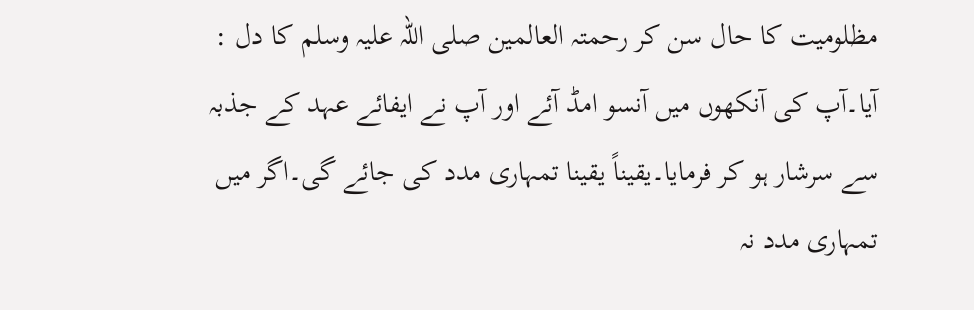مظلومیت کا حال سن کر رحمتہ العالمین صلی اللہ علیہ وسلم کا دل : آیا۔آپ کی آنکھوں میں آنسو امڈ آئے اور آپ نے ایفائے عہد کے جذبہ سے سرشار ہو کر فرمایا۔یقیناً یقینا تمہاری مدد کی جائے گی۔اگر میں تمہاری مدد نہ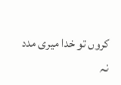کروں تو خدا میری مدد نہ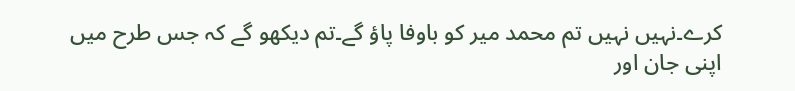کرے۔نہیں نہیں تم محمد میر کو باوفا پاؤ گے۔تم دیکھو گے کہ جس طرح میں اپنی جان اور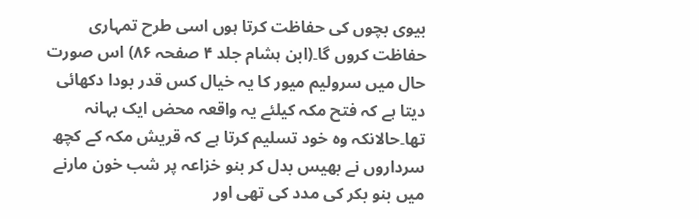بیوی بچوں کی حفاظت کرتا ہوں اسی طرح تمہاری حفاظت کروں گا۔(ابن ہشام جلد ۴ صفحہ ۸۶) اس صورت حال میں سرولیم میور کا یہ خیال کس قدر بودا دکھائی دیتا ہے کہ فتح مکہ کیلئے یہ واقعہ محض ایک بہانہ تھا۔حالانکہ وہ خود تسلیم کرتا ہے کہ قریش مکہ کے کچھ سرداروں نے بھیس بدل کر بنو خزاعہ پر شب خون مارنے میں بنو بکر کی مدد کی تھی اور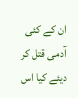ان کے کئی آدمی قتل کر دیئے کیا اس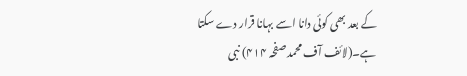کے بعد بھی کوئی دانا اسے بہانا قرار دے سکتا ہے۔(لائف آف محمد صفحہ ۴۱۴) نبی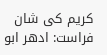کریم کی شان فراست: ادھر ابو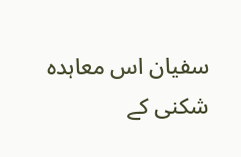سفیان اس معاہدہ شکنی کے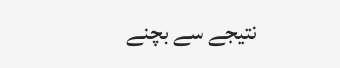نتیجے سے بچنے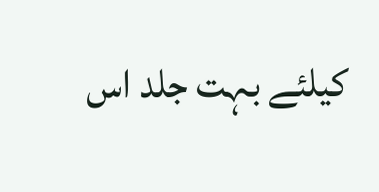کیلئے بہت جلد اس